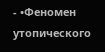- •Феномен утопического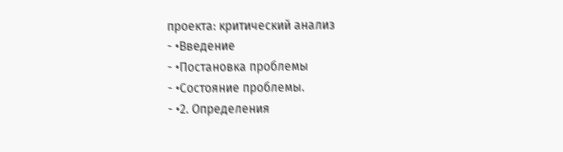проекта: критический анализ
- •Введение
- •Постановка проблемы
- •Состояние проблемы.
- •2. Определения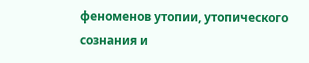феноменов утопии, утопического сознания и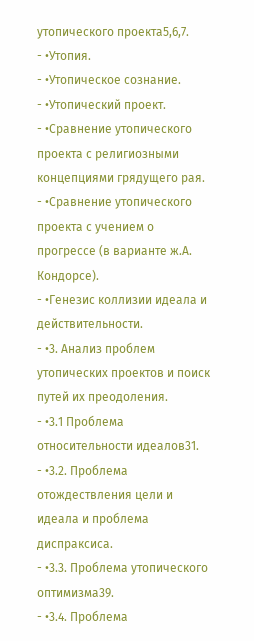утопического проекта5,6,7.
- •Утопия.
- •Утопическое сознание.
- •Утопический проект.
- •Сравнение утопического проекта с религиозными концепциями грядущего рая.
- •Сравнение утопического проекта с учением о прогрессе (в варианте ж.А. Кондорсе).
- •Генезис коллизии идеала и действительности.
- •3. Анализ проблем утопических проектов и поиск путей их преодоления.
- •3.1 Проблема относительности идеалов31.
- •3.2. Проблема отождествления цели и идеала и проблема диспраксиса.
- •3.3. Проблема утопического оптимизма39.
- •3.4. Проблема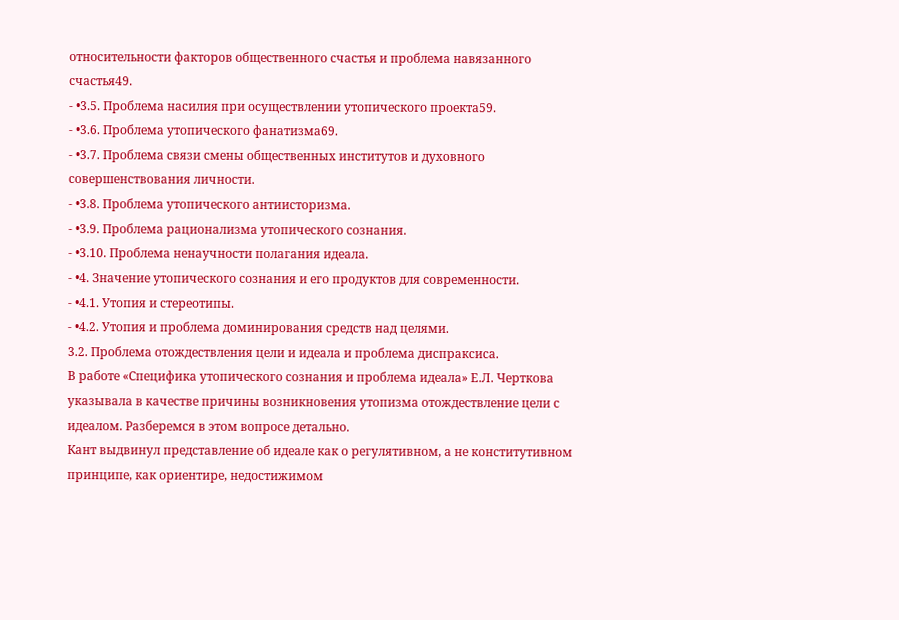относительности факторов общественного счастья и проблема навязанного счастья49.
- •3.5. Проблема насилия при осуществлении утопического проекта59.
- •3.6. Проблема утопического фанатизма69.
- •3.7. Проблема связи смены общественных институтов и духовного совершенствования личности.
- •3.8. Проблема утопического антиисторизма.
- •3.9. Проблема рационализма утопического сознания.
- •3.10. Проблема ненаучности полагания идеала.
- •4. Значение утопического сознания и его продуктов для современности.
- •4.1. Утопия и стереотипы.
- •4.2. Утопия и проблема доминирования средств над целями.
3.2. Проблема отождествления цели и идеала и проблема диспраксиса.
В работе «Специфика утопического сознания и проблема идеала» Е.Л. Черткова указывала в качестве причины возникновения утопизма отождествление цели с идеалом. Разберемся в этом вопросе детально.
Кант выдвинул представление об идеале как о регулятивном, а не конститутивном принципе, как ориентире, недостижимом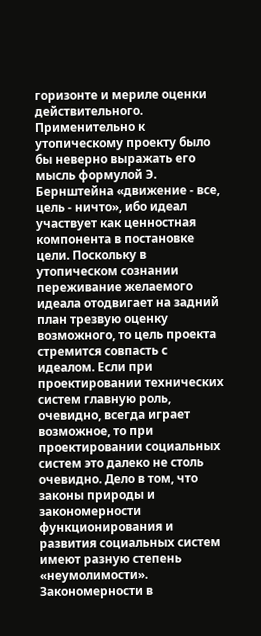горизонте и мериле оценки действительного. Применительно к утопическому проекту было бы неверно выражать его мысль формулой Э. Бернштейна «движение - все, цель - ничто», ибо идеал участвует как ценностная компонента в постановке цели. Поскольку в утопическом сознании переживание желаемого идеала отодвигает на задний план трезвую оценку возможного, то цель проекта стремится совпасть с идеалом. Если при проектировании технических систем главную роль, очевидно, всегда играет возможное, то при проектировании социальных систем это далеко не столь очевидно. Дело в том, что законы природы и закономерности функционирования и развития социальных систем имеют разную степень «неумолимости».
Закономерности в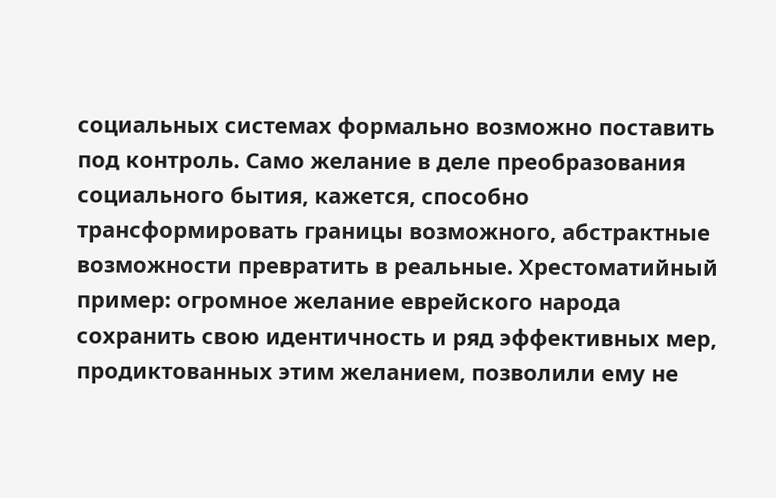социальных системах формально возможно поставить под контроль. Само желание в деле преобразования социального бытия, кажется, способно трансформировать границы возможного, абстрактные возможности превратить в реальные. Хрестоматийный пример: огромное желание еврейского народа сохранить свою идентичность и ряд эффективных мер, продиктованных этим желанием, позволили ему не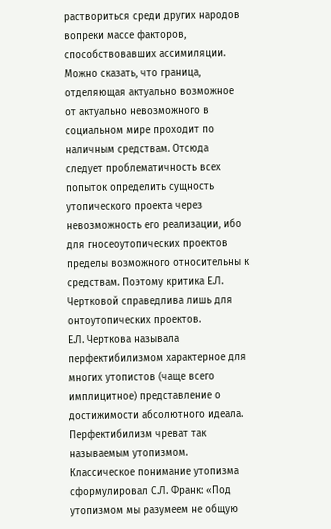раствориться среди других народов вопреки массе факторов, способствовавших ассимиляции. Можно сказать, что граница, отделяющая актуально возможное от актуально невозможного в социальном мире проходит по наличным средствам. Отсюда следует проблематичность всех попыток определить сущность утопического проекта через невозможность его реализации, ибо для гносеоутопических проектов пределы возможного относительны к средствам. Поэтому критика Е.Л. Чертковой справедлива лишь для онтоутопических проектов.
Е.Л. Черткова называла перфектибилизмом характерное для многих утопистов (чаще всего имплицитное) представление о достижимости абсолютного идеала. Перфектибилизм чреват так называемым утопизмом. Классическое понимание утопизма сформулировал С.Л. Франк: «Под утопизмом мы разумеем не общую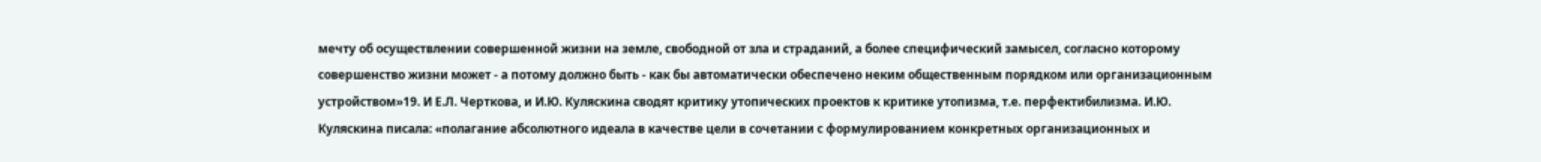мечту об осуществлении совершенной жизни на земле, свободной от зла и страданий, а более специфический замысел, согласно которому совершенство жизни может - а потому должно быть - как бы автоматически обеспечено неким общественным порядком или организационным устройством»19. И Е.Л. Черткова, и И.Ю. Куляскина сводят критику утопических проектов к критике утопизма, т.е. перфектибилизма. И.Ю. Куляскина писала: «полагание абсолютного идеала в качестве цели в сочетании с формулированием конкретных организационных и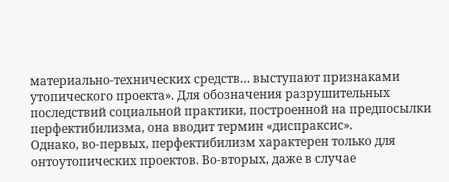материально-технических средств… выступают признаками утопического проекта». Для обозначения разрушительных последствий социальной практики, построенной на предпосылки перфектибилизма, она вводит термин «диспраксис».
Однако, во-первых, перфектибилизм характерен только для онтоутопических проектов. Во-вторых, даже в случае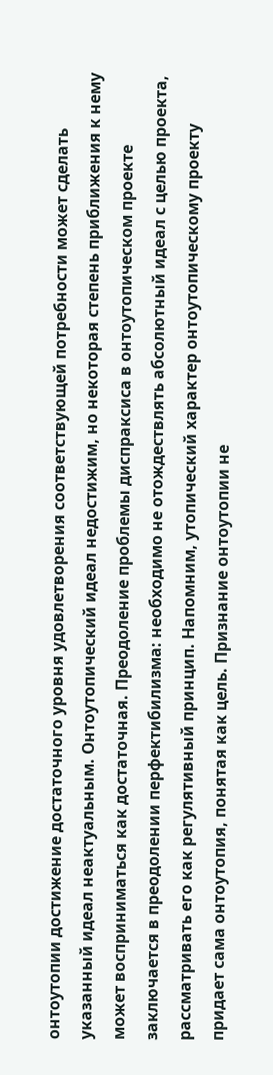онтоутопии достижение достаточного уровня удовлетворения соответствующей потребности может сделать указанный идеал неактуальным. Онтоутопический идеал недостижим, но некоторая степень приближения к нему может восприниматься как достаточная. Преодоление проблемы диспраксиса в онтоутопическом проекте заключается в преодолении перфектибилизма: необходимо не отождествлять абсолютный идеал с целью проекта, рассматривать его как регулятивный принцип. Напомним, утопический характер онтоутопическому проекту придает сама онтоутопия, понятая как цель. Признание онтоутопии не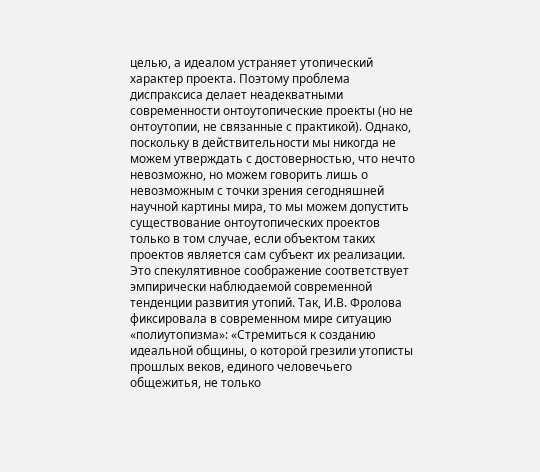целью, а идеалом устраняет утопический характер проекта. Поэтому проблема диспраксиса делает неадекватными современности онтоутопические проекты (но не онтоутопии, не связанные с практикой). Однако, поскольку в действительности мы никогда не можем утверждать с достоверностью, что нечто невозможно, но можем говорить лишь о невозможным с точки зрения сегодняшней научной картины мира, то мы можем допустить существование онтоутопических проектов только в том случае, если объектом таких проектов является сам субъект их реализации. Это спекулятивное соображение соответствует эмпирически наблюдаемой современной тенденции развития утопий. Так, И.В. Фролова фиксировала в современном мире ситуацию «полиутопизма»: «Стремиться к созданию идеальной общины, о которой грезили утописты прошлых веков, единого человечьего общежитья, не только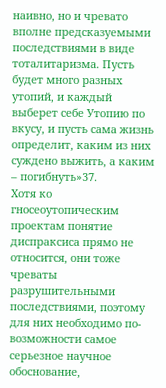наивно, но и чревато вполне предсказуемыми последствиями в виде тоталитаризма. Пусть будет много разных утопий, и каждый выберет себе Утопию по вкусу, и пусть сама жизнь определит, каким из них суждено выжить, а каким – погибнуть»37.
Хотя ко гносеоутопическим проектам понятие диспраксиса прямо не относится, они тоже чреваты разрушительными последствиями, поэтому для них необходимо по-возможности самое серьезное научное обоснование,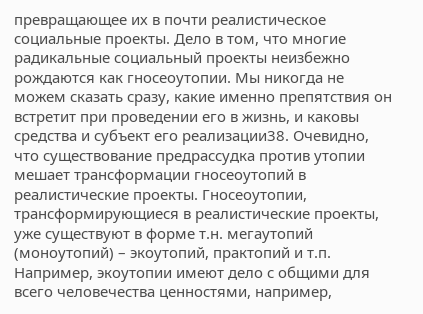превращающее их в почти реалистическое социальные проекты. Дело в том, что многие радикальные социальный проекты неизбежно рождаются как гносеоутопии. Мы никогда не можем сказать сразу, какие именно препятствия он встретит при проведении его в жизнь, и каковы средства и субъект его реализации38. Очевидно, что существование предрассудка против утопии мешает трансформации гносеоутопий в реалистические проекты. Гносеоутопии, трансформирующиеся в реалистические проекты, уже существуют в форме т.н. мегаутопий (моноутопий) – экоутопий, практопий и т.п. Например, экоутопии имеют дело с общими для всего человечества ценностями, например,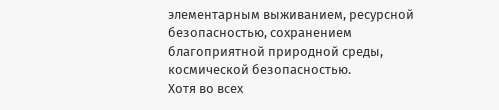элементарным выживанием, ресурсной безопасностью, сохранением благоприятной природной среды, космической безопасностью.
Хотя во всех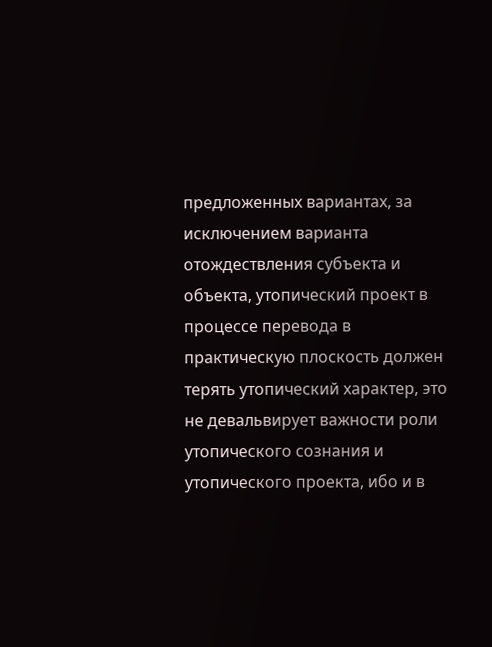предложенных вариантах, за исключением варианта отождествления субъекта и объекта, утопический проект в процессе перевода в практическую плоскость должен терять утопический характер, это не девальвирует важности роли утопического сознания и утопического проекта, ибо и в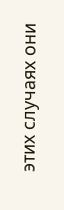этих случаях они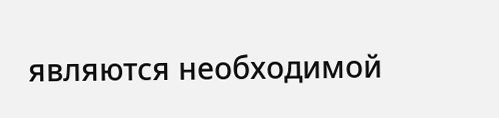являются необходимой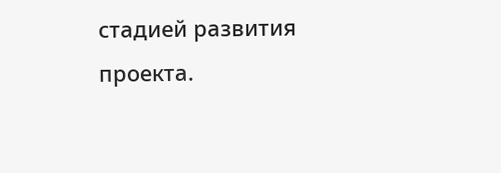стадией развития проекта.